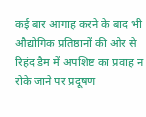कई बार आगाह करने के बाद भी औद्योगिक प्रतिष्ठानों की ओर से रिहंद डैम में अपशिष्ट का प्रवाह न रोके जाने पर प्रदूषण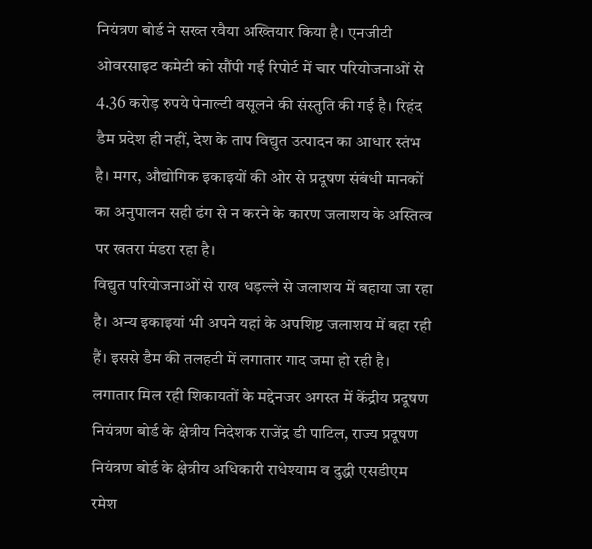नियंत्रण बोर्ड ने सख्त रवैया अख्तियार किया है। एनजीटी ओवरसाइट कमेटी को सौंपी गई रिपोर्ट में चार परियोजनाओं से 4.36 करोड़ रुपये पेनाल्टी वसूलने की संस्तुति की गई है। रिहंद डैम प्रदेश ही नहीं, देश के ताप विद्युत उत्पादन का आधार स्तंभ है। मगर, औद्योगिक इकाइयों की ओर से प्रदूषण संबंधी मानकों का अनुपालन सही ढंग से न करने के कारण जलाशय के अस्तित्व पर खतरा मंडरा रहा है।
विद्युत परियोजनाओं से राख धड़ल्ले से जलाशय में बहाया जा रहा है। अन्य इकाइयां भी अपने यहां के अपशिष्ट जलाशय में बहा रही हैं। इससे डैम की तलहटी में लगातार गाद जमा हो रही है। लगातार मिल रही शिकायतों के मद्देनजर अगस्त में केंद्रीय प्रदूषण नियंत्रण बोर्ड के क्षेत्रीय निदेशक राजेंद्र डी पाटिल, राज्य प्रदूषण नियंत्रण बोर्ड के क्षेत्रीय अधिकारी राधेश्याम व दुद्धी एसडीएम रमेश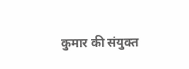कुमार की संयुक्त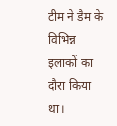टीम ने डैम के विभिन्न इलाकों का दौरा किया था।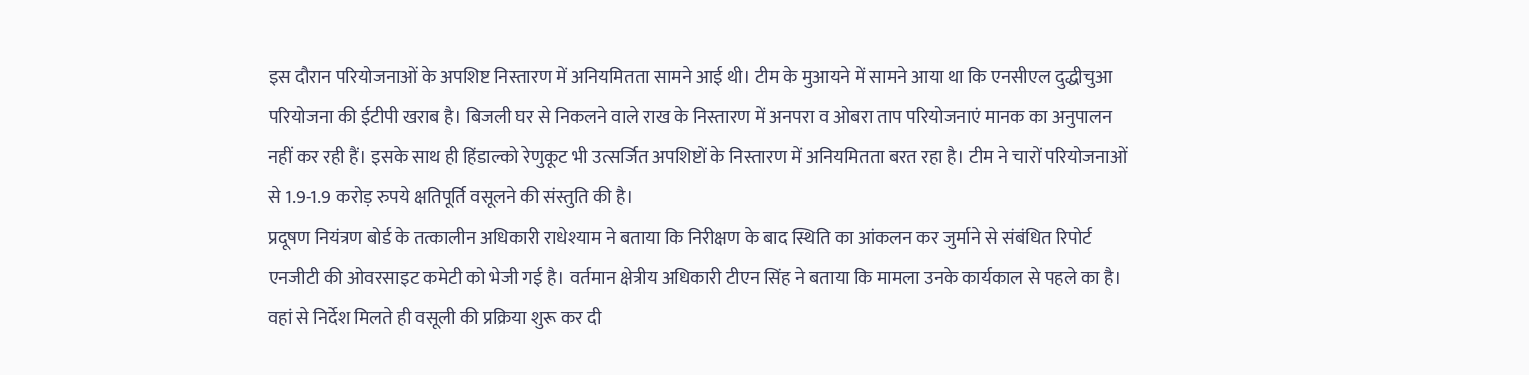इस दौरान परियोजनाओं के अपशिष्ट निस्तारण में अनियमितता सामने आई थी। टीम के मुआयने में सामने आया था कि एनसीएल दुद्धीचुआ परियोजना की ईटीपी खराब है। बिजली घर से निकलने वाले राख के निस्तारण में अनपरा व ओबरा ताप परियोजनाएं मानक का अनुपालन नहीं कर रही हैं। इसके साथ ही हिंडाल्को रेणुकूट भी उत्सर्जित अपशिष्टों के निस्तारण में अनियमितता बरत रहा है। टीम ने चारों परियोजनाओं से 1.9-1.9 करोड़ रुपये क्षतिपूर्ति वसूलने की संस्तुति की है।
प्रदूषण नियंत्रण बोर्ड के तत्कालीन अधिकारी राधेश्याम ने बताया कि निरीक्षण के बाद स्थिति का आंकलन कर जुर्माने से संबंधित रिपोर्ट एनजीटी की ओवरसाइट कमेटी को भेजी गई है। वर्तमान क्षेत्रीय अधिकारी टीएन सिंह ने बताया कि मामला उनके कार्यकाल से पहले का है। वहां से निर्देश मिलते ही वसूली की प्रक्रिया शुरू कर दी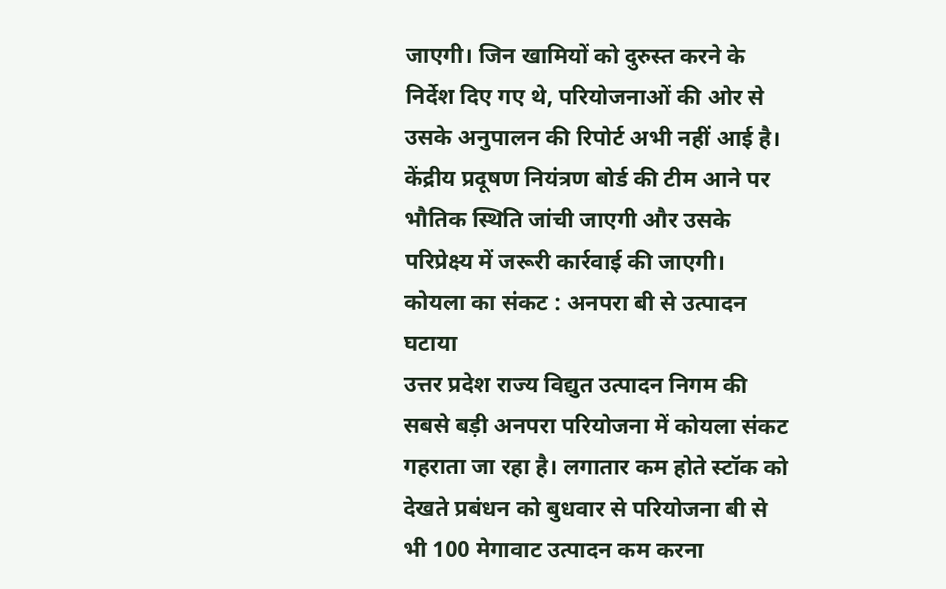जाएगी। जिन खामियों को दुरुस्त करने के निर्देश दिए गए थे, परियोजनाओं की ओर से उसके अनुपालन की रिपोर्ट अभी नहीं आई है। केंद्रीय प्रदूषण नियंत्रण बोर्ड की टीम आने पर भौतिक स्थिति जांची जाएगी और उसके परिप्रेक्ष्य में जरूरी कार्रवाई की जाएगी।
कोयला का संकट : अनपरा बी से उत्पादन घटाया
उत्तर प्रदेश राज्य विद्युत उत्पादन निगम की सबसे बड़ी अनपरा परियोजना में कोयला संकट गहराता जा रहा है। लगातार कम होते स्टॉक को देखते प्रबंधन को बुधवार से परियोजना बी से भी 100 मेगावाट उत्पादन कम करना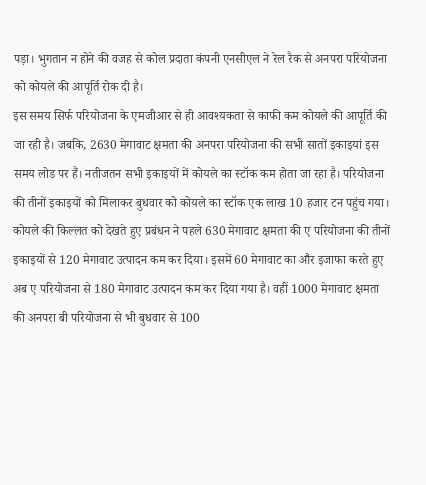पड़ा। भुगतान न होने की वजह से कोल प्रदाता कंपनी एनसीएल ने रेल रैक से अनपरा परियोजना को कोयले की आपूर्ति रोक दी है।
इस समय सिर्फ परियोजना के एमजीआर से ही आवश्यकता से काफी कम कोयले की आपूर्ति की जा रही है। जबकि, 2630 मेगावाट क्षमता की अनपरा परियोजना की सभी सातों इकाइयां इस समय लोड पर हैं। नतीजतन सभी इकाइयों में कोयले का स्टॉक कम होता जा रहा है। परियोजना की तीनों इकाइयों को मिलाकर बुधवार को कोयले का स्टॉक एक लाख 10 हजार टन पहुंच गया।
कोयले की किल्लत को देखते हुए प्रबंधन ने पहले 630 मेगावाट क्षमता की ए परियोजना की तीनों इकाइयों से 120 मेगावाट उत्पादन कम कर दिया। इसमें 60 मेगावाट का और इजाफा करते हुए अब ए परियोजना से 180 मेगावाट उत्पादन कम कर दिया गया है। वहीं 1000 मेगावाट क्षमता की अनपरा बी परियोजना से भी बुधवार से 100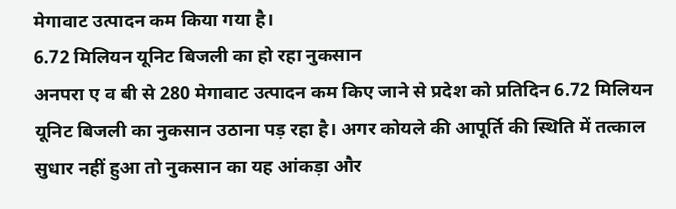मेगावाट उत्पादन कम किया गया है।
6.72 मिलियन यूनिट बिजली का हो रहा नुकसान
अनपरा ए व बी से 280 मेगावाट उत्पादन कम किए जाने से प्रदेश को प्रतिदिन 6.72 मिलियन यूनिट बिजली का नुकसान उठाना पड़ रहा है। अगर कोयले की आपूर्ति की स्थिति में तत्काल सुधार नहीं हुआ तो नुकसान का यह आंकड़ा और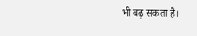भी बढ़ सकता है।